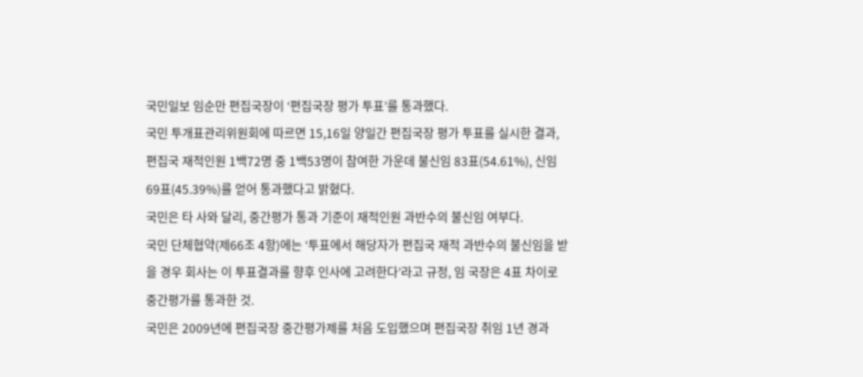국민일보 임순만 편집국장이 ‘편집국장 평가 투표’를 통과했다.
국민 투개표관리위원회에 따르면 15,16일 양일간 편집국장 평가 투표를 실시한 결과, 편집국 재적인원 1백72명 중 1백53명이 참여한 가운데 불신임 83표(54.61%), 신임 69표(45.39%)를 얻어 통과했다고 밝혔다.
국민은 타 사와 달리, 중간평가 통과 기준이 재적인원 과반수의 불신임 여부다.
국민 단체협약(제66조 4항)에는 ‘투표에서 해당자가 편집국 재적 과반수의 불신임을 받을 경우 회사는 이 투표결과를 향후 인사에 고려한다’라고 규정, 임 국장은 4표 차이로 중간평가를 통과한 것.
국민은 2009년에 편집국장 중간평가제를 처음 도입했으며 편집국장 취임 1년 경과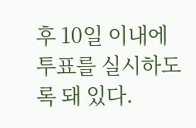후 10일 이내에 투표를 실시하도록 돼 있다.